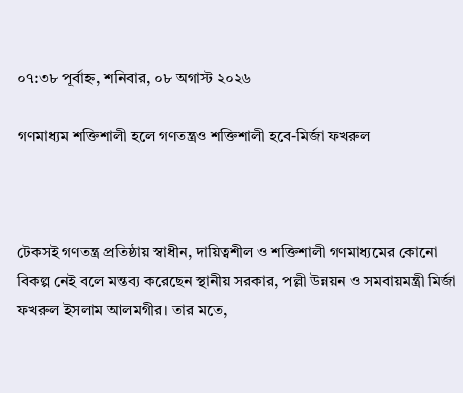০৭:৩৮ পূর্বাহ্ন, শনিবার, ০৮ অগাস্ট ২০২৬

গণমাধ্যম শক্তিশালী হলে গণতন্ত্রও শক্তিশালী হবে-মির্জা ফখরুল



টেকসই গণতন্ত্র প্রতিষ্ঠায় স্বাধীন, দায়িত্বশীল ও শক্তিশালী গণমাধ্যমের কোনো বিকল্প নেই বলে মন্তব্য করেছেন স্থানীয় সরকার, পল্লী উন্নয়ন ও সমবায়মন্ত্রী মির্জা ফখরুল ইসলাম আলমগীর। তার মতে,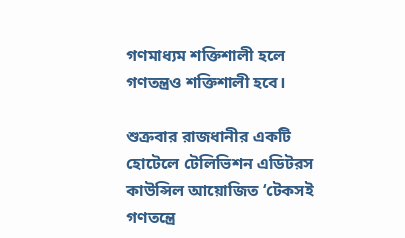গণমাধ্যম শক্তিশালী হলে গণতন্ত্রও শক্তিশালী হবে।

শুক্রবার রাজধানীর একটি হোটেলে টেলিভিশন এডিটরস কাউন্সিল আয়োজিত ‘টেকসই গণতন্ত্রে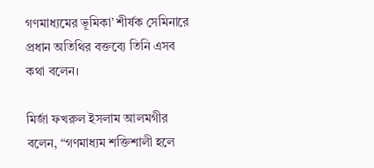গণমাধ্যমের ভূমিকা’ শীর্ষক সেমিনারে প্রধান অতিথির বক্তব্যে তিনি এসব কথা বলেন।

মির্জা ফখরুল ইসলাম আলমগীর বলেন, “গণমাধ্যম শক্তিশালী হলে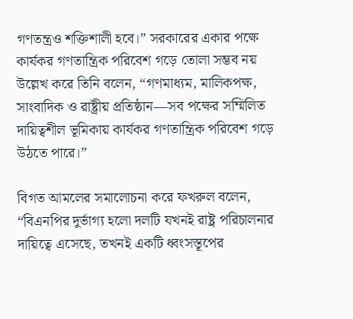গণতন্ত্রও শক্তিশালী হবে।” সরকারের একার পক্ষে কার্যকর গণতান্ত্রিক পরিবেশ গড়ে তোলা সম্ভব নয় উল্লেখ করে তিনি বলেন, “গণমাধ্যম, মালিকপক্ষ, সাংবাদিক ও রাষ্ট্রীয় প্রতিষ্ঠান—সব পক্ষের সম্মিলিত দায়িত্বশীল ভূমিকায় কার্যকর গণতান্ত্রিক পরিবেশ গড়ে উঠতে পারে।”

বিগত আমলের সমালোচনা করে ফখরুল বলেন, “বিএনপির দুর্ভাগ্য হলো দলটি যখনই রাষ্ট্র পরিচালনার দায়িত্বে এসেছে, তখনই একটি ধ্বংসস্তূপের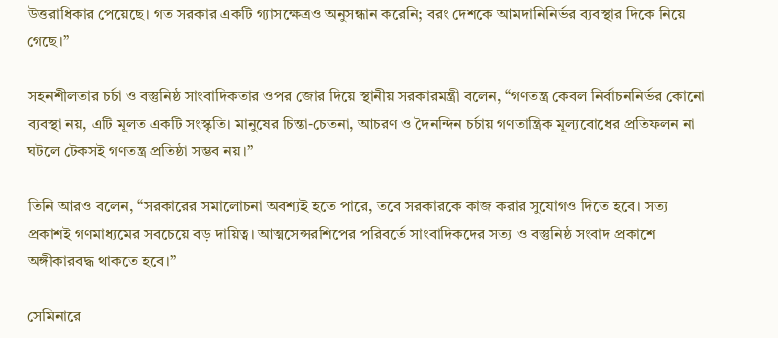উত্তরাধিকার পেয়েছে। গত সরকার একটি গ্যাসক্ষেত্রও অনুসন্ধান করেনি; বরং দেশকে আমদানিনির্ভর ব্যবস্থার দিকে নিয়ে গেছে।”

সহনশীলতার চর্চা ও বস্তুনিষ্ঠ সাংবাদিকতার ওপর জোর দিয়ে স্থানীয় সরকারমন্ত্রী বলেন, “গণতন্ত্র কেবল নির্বাচননির্ভর কোনো ব্যবস্থা নয়, এটি মূলত একটি সংস্কৃতি। মানুষের চিন্তা-চেতনা, আচরণ ও দৈনন্দিন চর্চায় গণতান্ত্রিক মূল্যবোধের প্রতিফলন না ঘটলে টেকসই গণতন্ত্র প্রতিষ্ঠা সম্ভব নয়।”

তিনি আরও বলেন, “সরকারের সমালোচনা অবশ্যই হতে পারে, তবে সরকারকে কাজ করার সুযোগও দিতে হবে। সত্য প্রকাশই গণমাধ্যমের সবচেয়ে বড় দায়িত্ব। আত্মসেন্সরশিপের পরিবর্তে সাংবাদিকদের সত্য ও বস্তুনিষ্ঠ সংবাদ প্রকাশে অঙ্গীকারবদ্ধ থাকতে হবে।”

সেমিনারে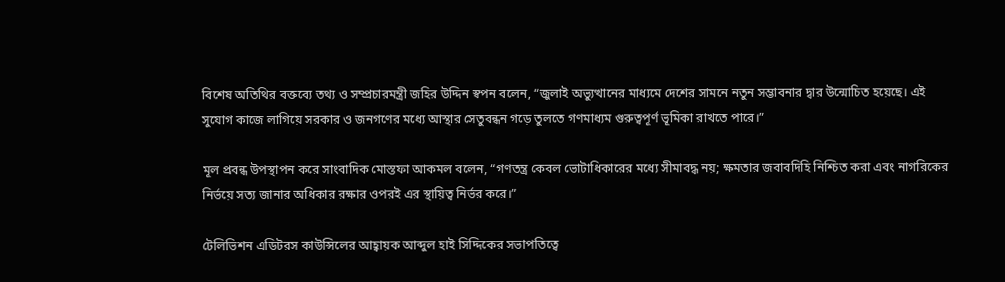বিশেষ অতিথির বক্তব্যে তথ্য ও সম্প্রচারমন্ত্রী জহির উদ্দিন স্বপন বলেন, “জুলাই অভ্যুত্থানের মাধ্যমে দেশের সামনে নতুন সম্ভাবনার দ্বার উন্মোচিত হয়েছে। এই সুযোগ কাজে লাগিয়ে সরকার ও জনগণের মধ্যে আস্থার সেতুবন্ধন গড়ে তুলতে গণমাধ্যম গুরুত্বপূর্ণ ভূমিকা রাখতে পারে।”

মূল প্রবন্ধ উপস্থাপন করে সাংবাদিক মোস্তফা আকমল বলেন, “গণতন্ত্র কেবল ভোটাধিকারের মধ্যে সীমাবদ্ধ নয়; ক্ষমতার জবাবদিহি নিশ্চিত করা এবং নাগরিকের নির্ভয়ে সত্য জানার অধিকার রক্ষার ওপরই এর স্থায়িত্ব নির্ভর করে।”

টেলিভিশন এডিটরস কাউন্সিলের আহ্বায়ক আব্দুল হাই সিদ্দিকের সভাপতিত্বে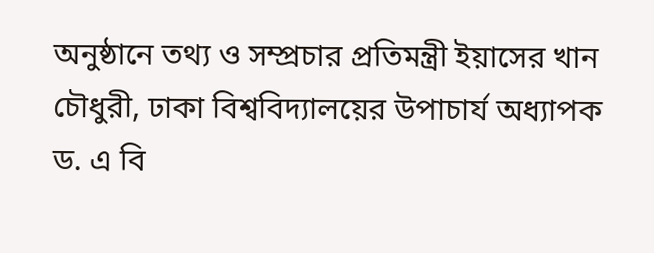অনুষ্ঠানে তথ্য ও সম্প্রচার প্রতিমন্ত্রী ইয়াসের খান চৌধুরী, ঢাকা বিশ্ববিদ্যালয়ের উপাচার্য অধ্যাপক ড. এ বি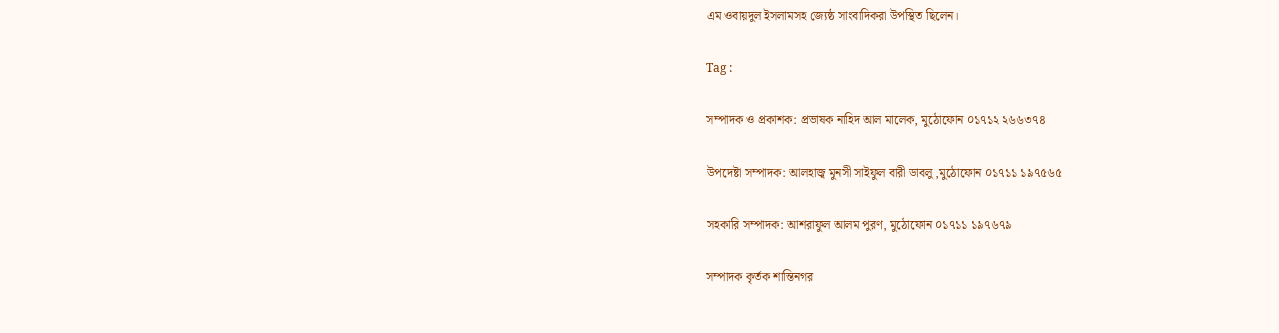এম ওবায়দুল ইসলামসহ জ্যেষ্ঠ সাংবাদিকরা উপস্থিত ছিলেন।

Tag :

সম্পাদক ও প্রকাশক: প্রভাষক নাহিদ আল মালেক, মুঠোফোন ০১৭১২ ২৬৬৩৭৪

উপদেষ্টা সম্পাদক: আলহাজ্ব মুনসী সাইফুল বারী ডাবলু ,মুঠোফোন ০১৭১১ ১৯৭৫৬৫

সহকারি সম্পাদক: আশরাফুল আলম পুরণ, মুঠোফোন ০১৭১১ ১৯৭৬৭৯

সম্পাদক কৃর্তক শান্তিনগর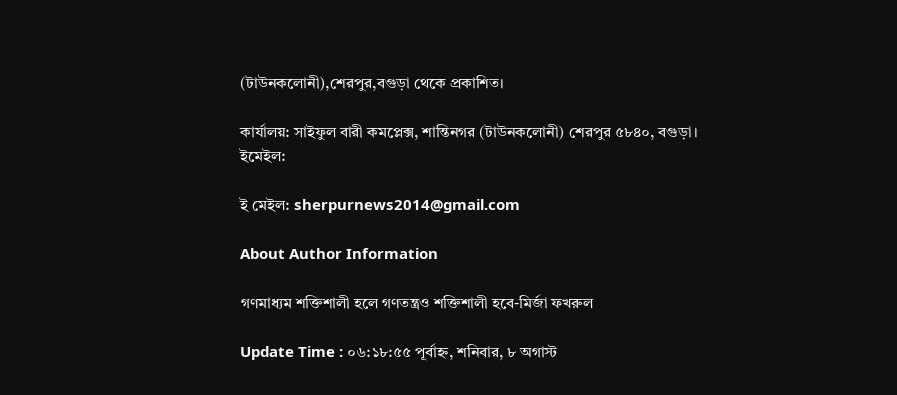(টাউনকলোনী),শেরপুর,বগুড়া থেকে প্রকাশিত।

কার্যালয়: সাইফুল বারী কমপ্লেক্স, শান্তিনগর (টাউনকলোনী) শেরপুর ৫৮৪০, বগুড়া।
ইমেইল:

ই মেইল: sherpurnews2014@gmail.com

About Author Information

গণমাধ্যম শক্তিশালী হলে গণতন্ত্রও শক্তিশালী হবে-মির্জা ফখরুল

Update Time : ০৬:১৮:৫৫ পূর্বাহ্ন, শনিবার, ৮ অগাস্ট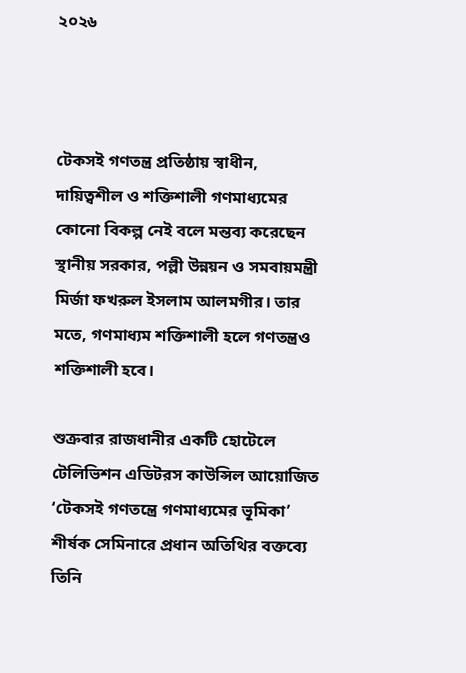২০২৬



টেকসই গণতন্ত্র প্রতিষ্ঠায় স্বাধীন, দায়িত্বশীল ও শক্তিশালী গণমাধ্যমের কোনো বিকল্প নেই বলে মন্তব্য করেছেন স্থানীয় সরকার, পল্লী উন্নয়ন ও সমবায়মন্ত্রী মির্জা ফখরুল ইসলাম আলমগীর। তার মতে, গণমাধ্যম শক্তিশালী হলে গণতন্ত্রও শক্তিশালী হবে।

শুক্রবার রাজধানীর একটি হোটেলে টেলিভিশন এডিটরস কাউন্সিল আয়োজিত ‘টেকসই গণতন্ত্রে গণমাধ্যমের ভূমিকা’ শীর্ষক সেমিনারে প্রধান অতিথির বক্তব্যে তিনি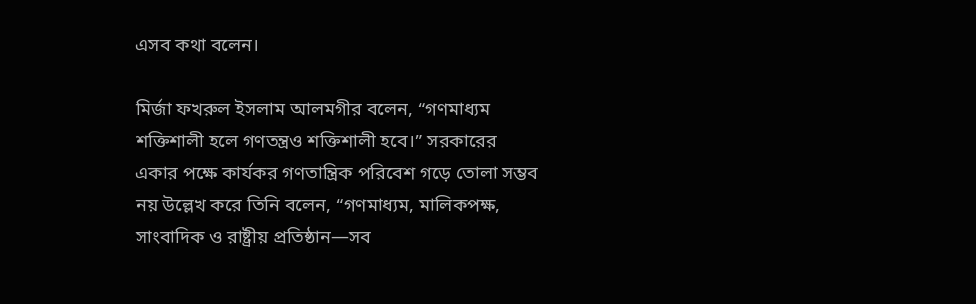এসব কথা বলেন।

মির্জা ফখরুল ইসলাম আলমগীর বলেন, “গণমাধ্যম শক্তিশালী হলে গণতন্ত্রও শক্তিশালী হবে।” সরকারের একার পক্ষে কার্যকর গণতান্ত্রিক পরিবেশ গড়ে তোলা সম্ভব নয় উল্লেখ করে তিনি বলেন, “গণমাধ্যম, মালিকপক্ষ, সাংবাদিক ও রাষ্ট্রীয় প্রতিষ্ঠান—সব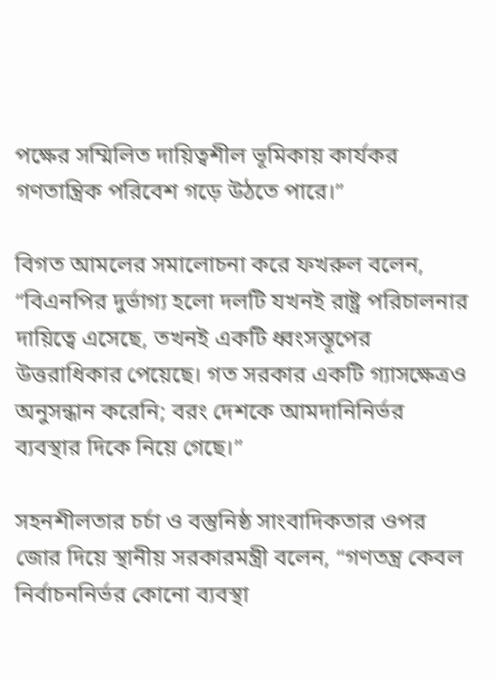পক্ষের সম্মিলিত দায়িত্বশীল ভূমিকায় কার্যকর গণতান্ত্রিক পরিবেশ গড়ে উঠতে পারে।”

বিগত আমলের সমালোচনা করে ফখরুল বলেন, “বিএনপির দুর্ভাগ্য হলো দলটি যখনই রাষ্ট্র পরিচালনার দায়িত্বে এসেছে, তখনই একটি ধ্বংসস্তূপের উত্তরাধিকার পেয়েছে। গত সরকার একটি গ্যাসক্ষেত্রও অনুসন্ধান করেনি; বরং দেশকে আমদানিনির্ভর ব্যবস্থার দিকে নিয়ে গেছে।”

সহনশীলতার চর্চা ও বস্তুনিষ্ঠ সাংবাদিকতার ওপর জোর দিয়ে স্থানীয় সরকারমন্ত্রী বলেন, “গণতন্ত্র কেবল নির্বাচননির্ভর কোনো ব্যবস্থা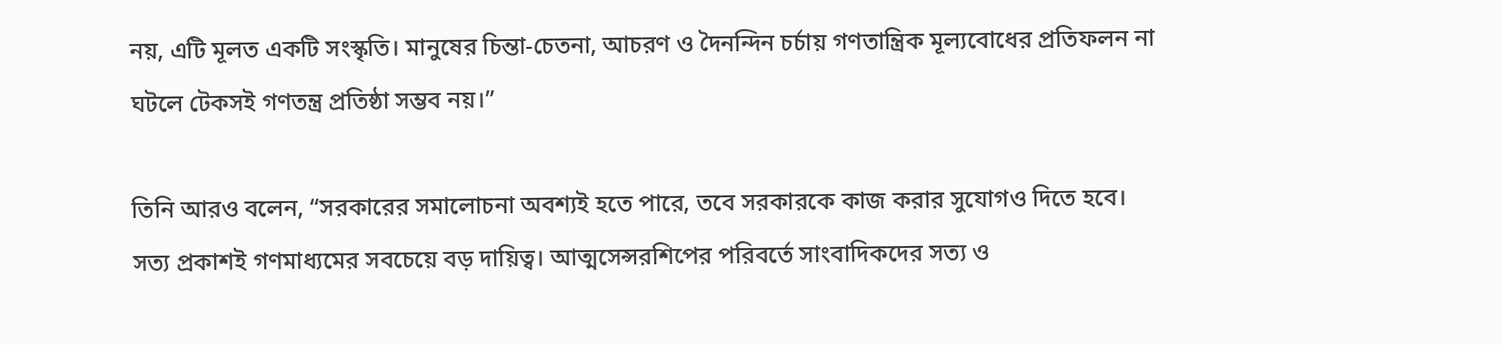নয়, এটি মূলত একটি সংস্কৃতি। মানুষের চিন্তা-চেতনা, আচরণ ও দৈনন্দিন চর্চায় গণতান্ত্রিক মূল্যবোধের প্রতিফলন না ঘটলে টেকসই গণতন্ত্র প্রতিষ্ঠা সম্ভব নয়।”

তিনি আরও বলেন, “সরকারের সমালোচনা অবশ্যই হতে পারে, তবে সরকারকে কাজ করার সুযোগও দিতে হবে। সত্য প্রকাশই গণমাধ্যমের সবচেয়ে বড় দায়িত্ব। আত্মসেন্সরশিপের পরিবর্তে সাংবাদিকদের সত্য ও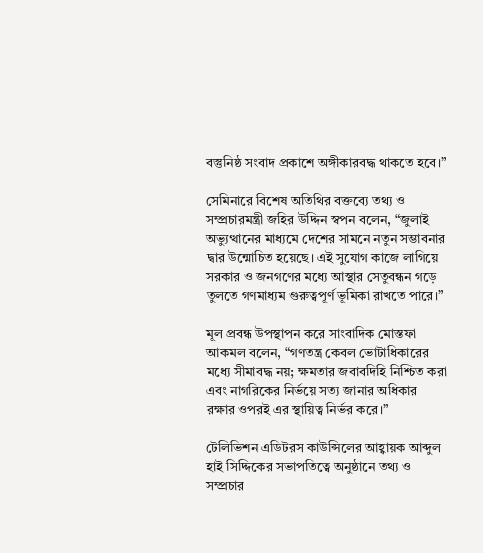বস্তুনিষ্ঠ সংবাদ প্রকাশে অঙ্গীকারবদ্ধ থাকতে হবে।”

সেমিনারে বিশেষ অতিথির বক্তব্যে তথ্য ও সম্প্রচারমন্ত্রী জহির উদ্দিন স্বপন বলেন, “জুলাই অভ্যুত্থানের মাধ্যমে দেশের সামনে নতুন সম্ভাবনার দ্বার উন্মোচিত হয়েছে। এই সুযোগ কাজে লাগিয়ে সরকার ও জনগণের মধ্যে আস্থার সেতুবন্ধন গড়ে তুলতে গণমাধ্যম গুরুত্বপূর্ণ ভূমিকা রাখতে পারে।”

মূল প্রবন্ধ উপস্থাপন করে সাংবাদিক মোস্তফা আকমল বলেন, “গণতন্ত্র কেবল ভোটাধিকারের মধ্যে সীমাবদ্ধ নয়; ক্ষমতার জবাবদিহি নিশ্চিত করা এবং নাগরিকের নির্ভয়ে সত্য জানার অধিকার রক্ষার ওপরই এর স্থায়িত্ব নির্ভর করে।”

টেলিভিশন এডিটরস কাউন্সিলের আহ্বায়ক আব্দুল হাই সিদ্দিকের সভাপতিত্বে অনুষ্ঠানে তথ্য ও সম্প্রচার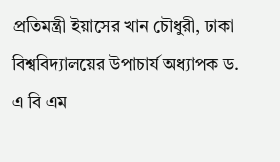প্রতিমন্ত্রী ইয়াসের খান চৌধুরী, ঢাকা বিশ্ববিদ্যালয়ের উপাচার্য অধ্যাপক ড. এ বি এম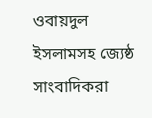ওবায়দুল ইসলামসহ জ্যেষ্ঠ সাংবাদিকরা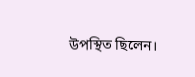উপস্থিত ছিলেন।